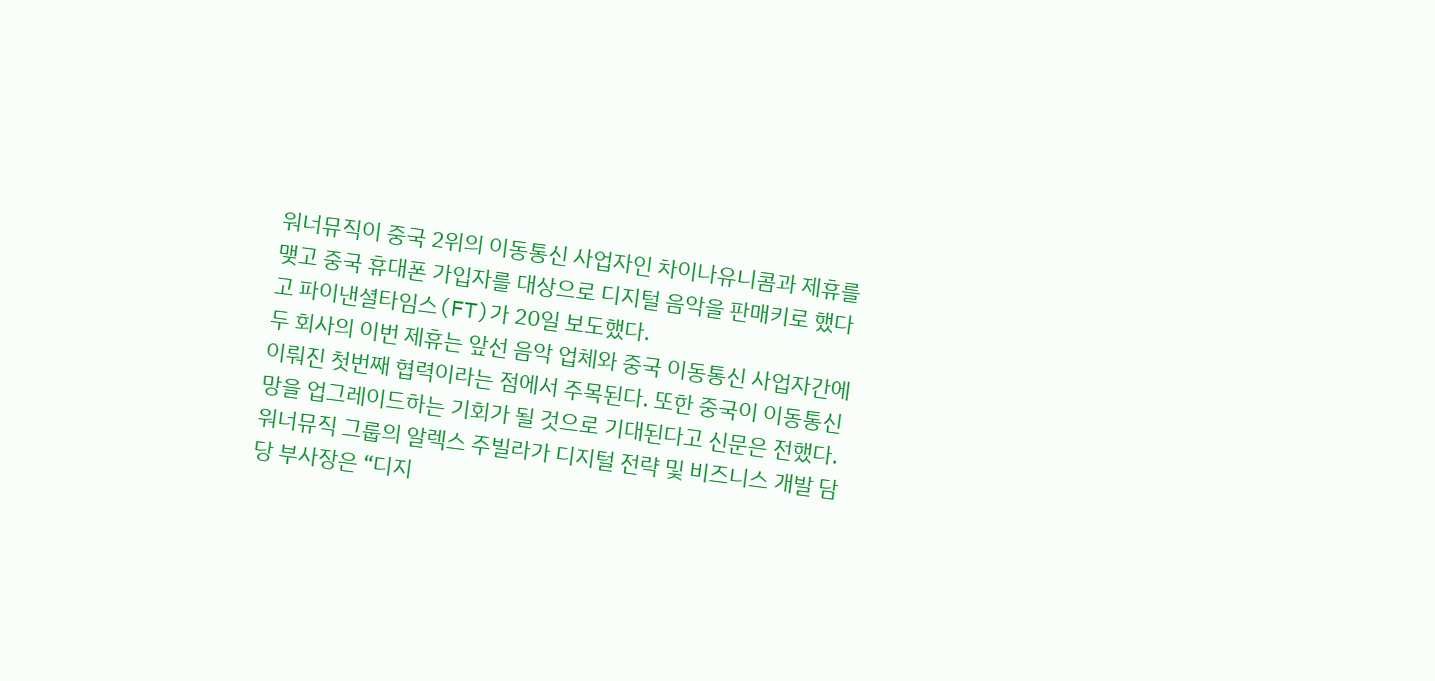워너뮤직이 중국 2위의 이동통신 사업자인 차이나유니콤과 제휴를 맺고 중국 휴대폰 가입자를 대상으로 디지털 음악을 판매키로 했다고 파이낸셜타임스(FT)가 20일 보도했다.
두 회사의 이번 제휴는 앞선 음악 업체와 중국 이동통신 사업자간에 이뤄진 첫번째 협력이라는 점에서 주목된다. 또한 중국이 이동통신망을 업그레이드하는 기회가 될 것으로 기대된다고 신문은 전했다.
워너뮤직 그룹의 알렉스 주빌라가 디지털 전략 및 비즈니스 개발 담당 부사장은 “디지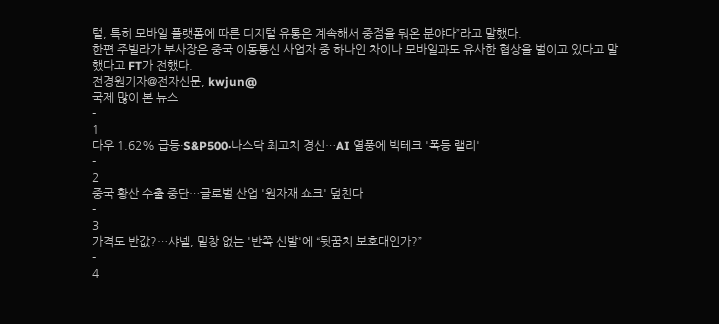털, 특히 모바일 플랫폼에 따른 디지털 유통은 계속해서 중점을 둬온 분야다”라고 말했다.
한편 주빌라가 부사장은 중국 이동통신 사업자 중 하나인 차이나 모바일과도 유사한 협상을 벌이고 있다고 말했다고 FT가 전했다.
전경원기자@전자신문, kwjun@
국제 많이 본 뉴스
-
1
다우 1.62% 급등·S&P500·나스닥 최고치 경신…AI 열풍에 빅테크 '폭등 랠리'
-
2
중국 황산 수출 중단…글로벌 산업 '원자재 쇼크' 덮친다
-
3
가격도 반값?…샤넬, 밑창 없는 '반쪽 신발'에 “뒷꿈치 보호대인가?”
-
4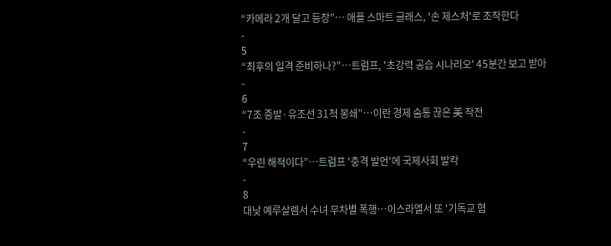“카메라 2개 달고 등장”… 애플 스마트 글래스, '손 제스처'로 조작한다
-
5
“최후의 일격 준비하나?”…트럼프, '초강력 공습 시나리오' 45분간 보고 받아
-
6
“7조 증발·유조선 31척 봉쇄”…이란 경제 숨통 끊은 美 작전
-
7
“우린 해적이다”…트럼프 '충격 발언'에 국제사회 발칵
-
8
대낮 예루살렘서 수녀 무차별 폭행…이스라엘서 또 '기독교 혐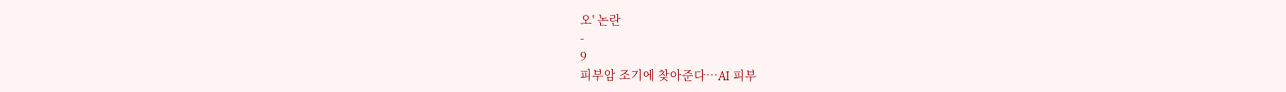오' 논란
-
9
피부암 조기에 찾아준다…AI 피부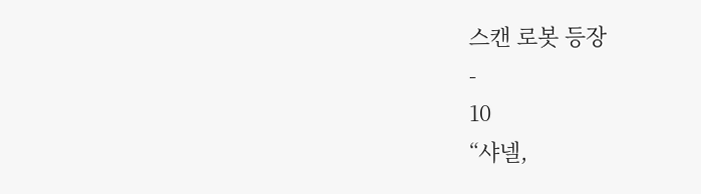스캔 로봇 등장
-
10
“샤넬,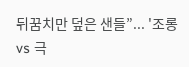뒤꿈치만 덮은 샌들”... '조롱 vs 극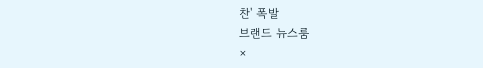찬' 폭발
브랜드 뉴스룸
×